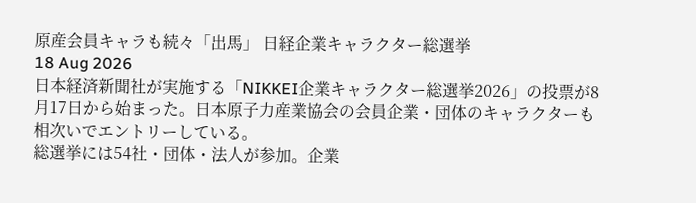原産会員キャラも続々「出馬」 日経企業キャラクター総選挙
18 Aug 2026
日本経済新聞社が実施する「NIKKEI企業キャラクター総選挙2026」の投票が8月17日から始まった。日本原子力産業協会の会員企業・団体のキャラクターも相次いでエントリーしている。
総選挙には54社・団体・法人が参加。企業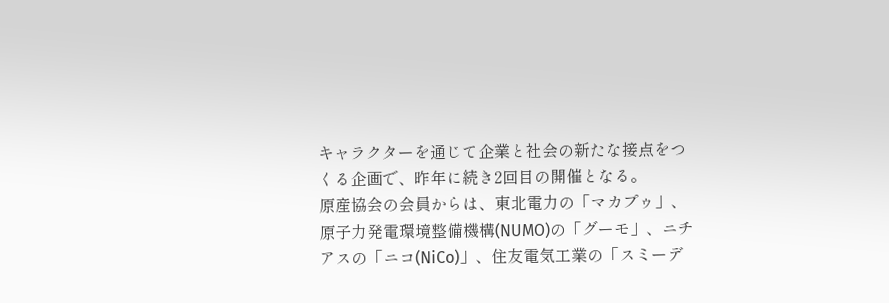キャラクターを通じて企業と社会の新たな接点をつくる企画で、昨年に続き2回目の開催となる。
原産協会の会員からは、東北電力の「マカプゥ」、原子力発電環境整備機構(NUMO)の「グーモ」、ニチアスの「ニコ(NiCo)」、住友電気工業の「スミーデ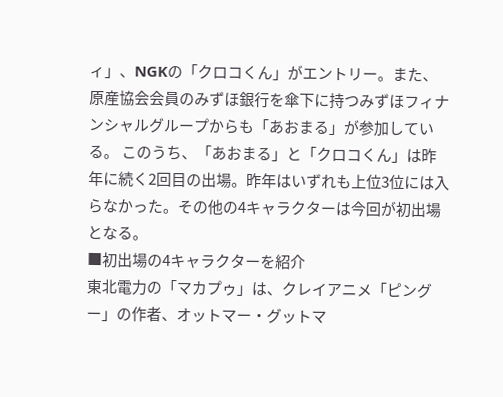ィ」、NGKの「クロコくん」がエントリー。また、原産協会会員のみずほ銀行を傘下に持つみずほフィナンシャルグループからも「あおまる」が参加している。 このうち、「あおまる」と「クロコくん」は昨年に続く2回目の出場。昨年はいずれも上位3位には入らなかった。その他の4キャラクターは今回が初出場となる。
■初出場の4キャラクターを紹介
東北電力の「マカプゥ」は、クレイアニメ「ピングー」の作者、オットマー・グットマ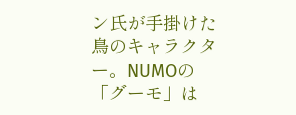ン氏が手掛けた鳥のキャラクター。NUMOの「グーモ」は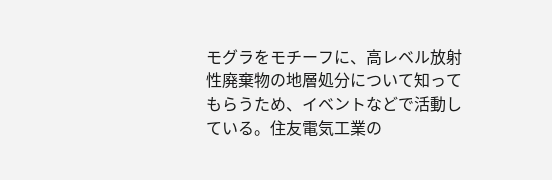モグラをモチーフに、高レベル放射性廃棄物の地層処分について知ってもらうため、イベントなどで活動している。住友電気工業の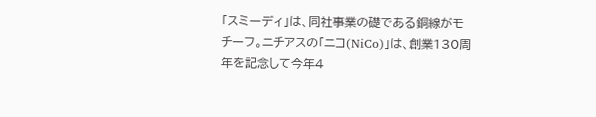「スミーディ」は、同社事業の礎である銅線がモチーフ。ニチアスの「ニコ(NiCo)」は、創業130周年を記念して今年4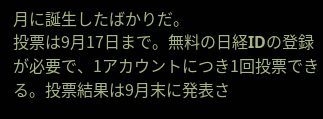月に誕生したばかりだ。
投票は9月17日まで。無料の日経IDの登録が必要で、1アカウントにつき1回投票できる。投票結果は9月末に発表さ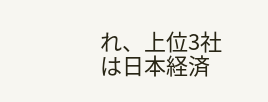れ、上位3社は日本経済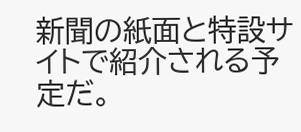新聞の紙面と特設サイトで紹介される予定だ。